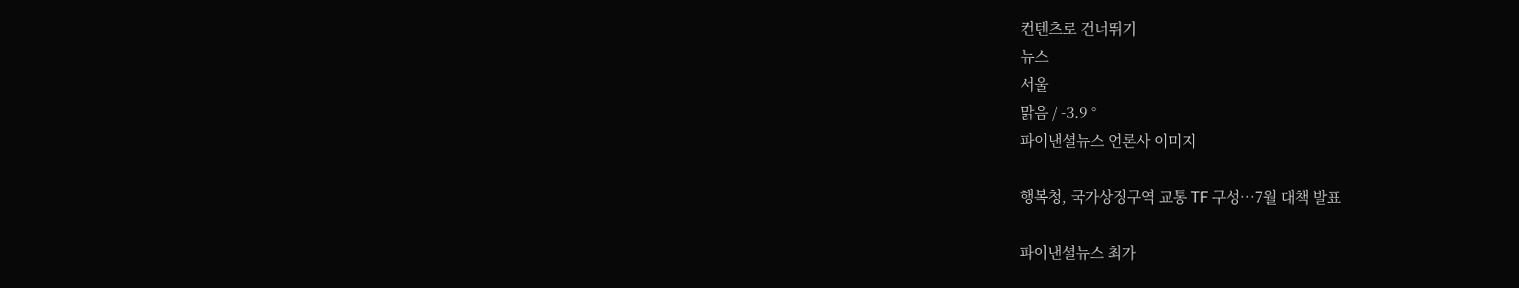컨텐츠로 건너뛰기
뉴스
서울
맑음 / -3.9 °
파이낸셜뉴스 언론사 이미지

행복청, 국가상징구역 교통 TF 구성…7월 대책 발표

파이낸셜뉴스 최가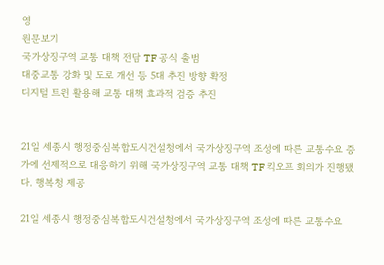영
원문보기
국가상징구역 교통 대책 전담 TF 공식 출범
대중교통 강화 및 도로 개선 등 5대 추진 방향 확정
디지털 트윈 활용해 교통 대책 효과적 검증 추진


21일 세종시 행정중심복합도시건설청에서 국가상징구역 조성에 따른 교통수요 증가에 선제적으로 대응하기 위해 국가상징구역 교통 대책 TF 킥오프 회의가 진행됐다. 행복청 제공

21일 세종시 행정중심복합도시건설청에서 국가상징구역 조성에 따른 교통수요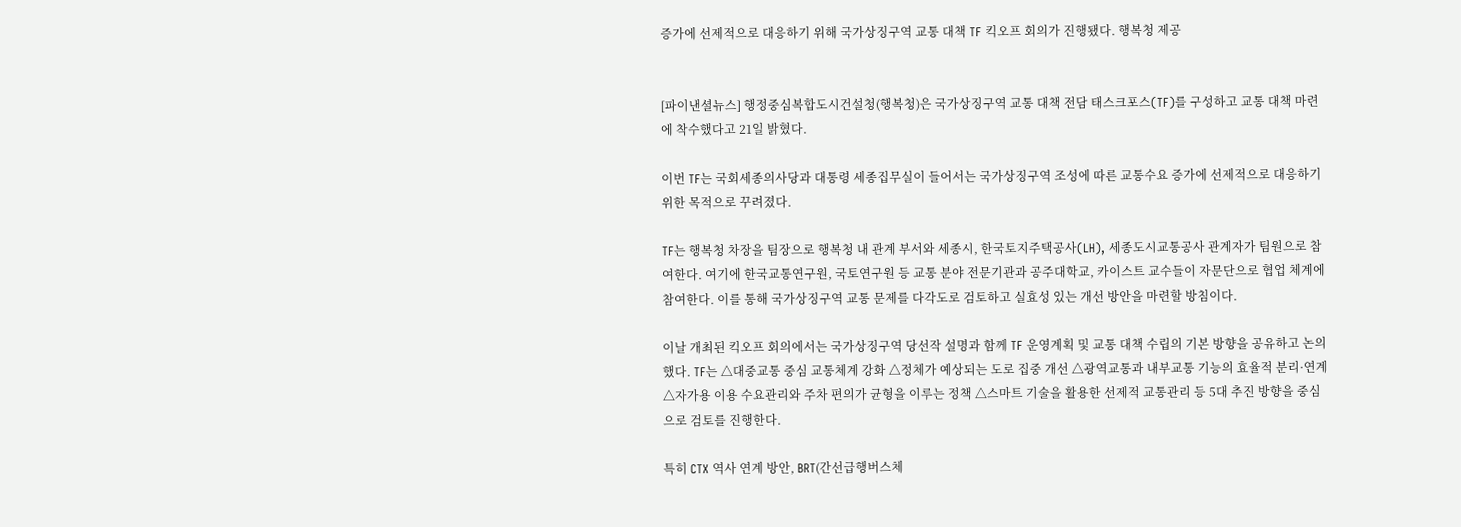증가에 선제적으로 대응하기 위해 국가상징구역 교통 대책 TF 킥오프 회의가 진행됐다. 행복청 제공


[파이낸셜뉴스] 행정중심복합도시건설청(행복청)은 국가상징구역 교통 대책 전담 태스크포스(TF)를 구성하고 교통 대책 마련에 착수했다고 21일 밝혔다.

이번 TF는 국회세종의사당과 대통령 세종집무실이 들어서는 국가상징구역 조성에 따른 교통수요 증가에 선제적으로 대응하기 위한 목적으로 꾸려졌다.

TF는 행복청 차장을 팀장으로 행복청 내 관계 부서와 세종시, 한국토지주택공사(LH), 세종도시교통공사 관계자가 팀원으로 참여한다. 여기에 한국교통연구원, 국토연구원 등 교통 분야 전문기관과 공주대학교, 카이스트 교수들이 자문단으로 협업 체계에 참여한다. 이를 통해 국가상징구역 교통 문제를 다각도로 검토하고 실효성 있는 개선 방안을 마련할 방침이다.

이날 개최된 킥오프 회의에서는 국가상징구역 당선작 설명과 함께 TF 운영계획 및 교통 대책 수립의 기본 방향을 공유하고 논의했다. TF는 △대중교통 중심 교통체계 강화 △정체가 예상되는 도로 집중 개선 △광역교통과 내부교통 기능의 효율적 분리·연계 △자가용 이용 수요관리와 주차 편의가 균형을 이루는 정책 △스마트 기술을 활용한 선제적 교통관리 등 5대 추진 방향을 중심으로 검토를 진행한다.

특히 CTX 역사 연계 방안, BRT(간선급행버스체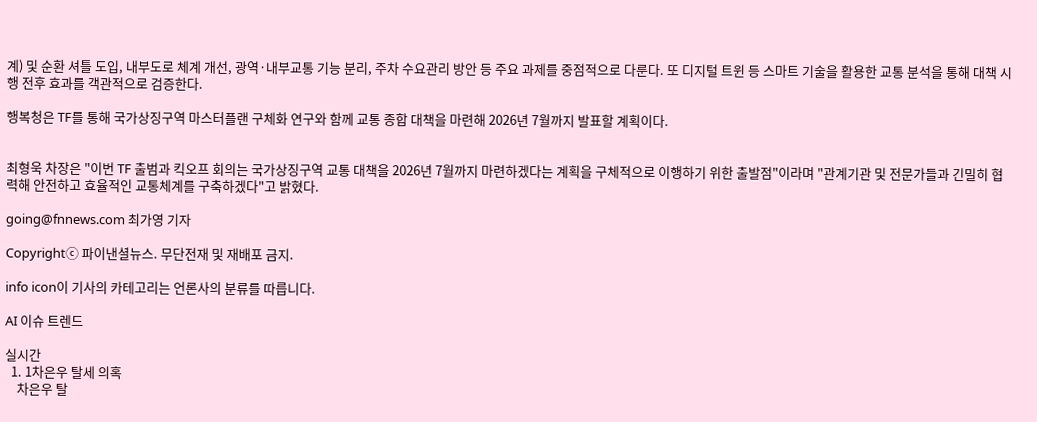계) 및 순환 셔틀 도입, 내부도로 체계 개선, 광역·내부교통 기능 분리, 주차 수요관리 방안 등 주요 과제를 중점적으로 다룬다. 또 디지털 트윈 등 스마트 기술을 활용한 교통 분석을 통해 대책 시행 전후 효과를 객관적으로 검증한다.

행복청은 TF를 통해 국가상징구역 마스터플랜 구체화 연구와 함께 교통 종합 대책을 마련해 2026년 7월까지 발표할 계획이다.


최형욱 차장은 "이번 TF 출범과 킥오프 회의는 국가상징구역 교통 대책을 2026년 7월까지 마련하겠다는 계획을 구체적으로 이행하기 위한 출발점"이라며 "관계기관 및 전문가들과 긴밀히 협력해 안전하고 효율적인 교통체계를 구축하겠다"고 밝혔다.

going@fnnews.com 최가영 기자

Copyrightⓒ 파이낸셜뉴스. 무단전재 및 재배포 금지.

info icon이 기사의 카테고리는 언론사의 분류를 따릅니다.

AI 이슈 트렌드

실시간
  1. 1차은우 탈세 의혹
    차은우 탈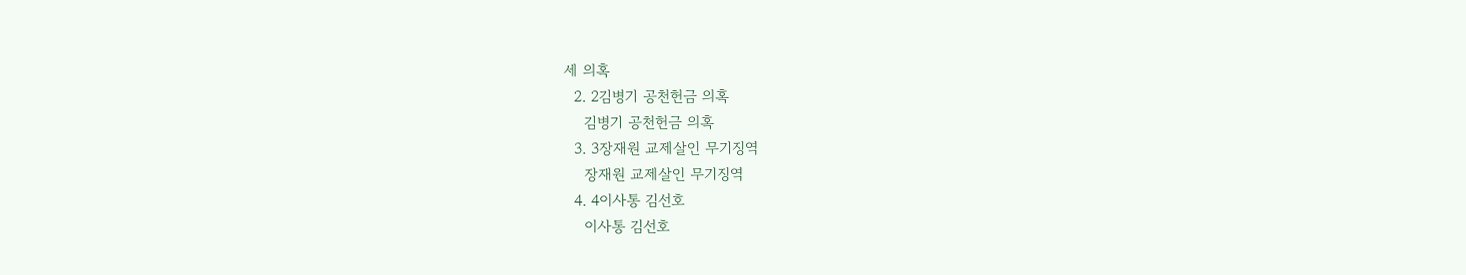세 의혹
  2. 2김병기 공천헌금 의혹
    김병기 공천헌금 의혹
  3. 3장재원 교제살인 무기징역
    장재원 교제살인 무기징역
  4. 4이사통 김선호
    이사통 김선호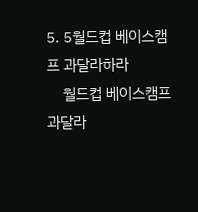5. 5월드컵 베이스캠프 과달라하라
    월드컵 베이스캠프 과달라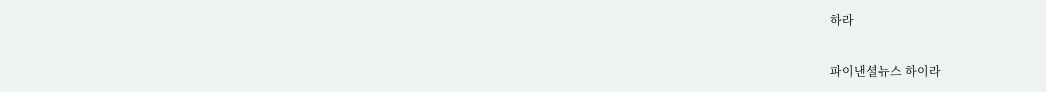하라

파이낸셜뉴스 하이라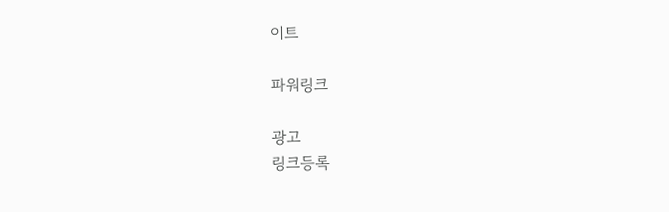이트

파워링크

광고
링크등록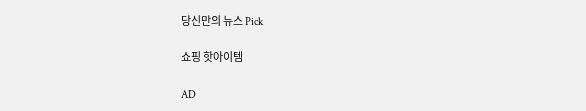당신만의 뉴스 Pick

쇼핑 핫아이템

AD